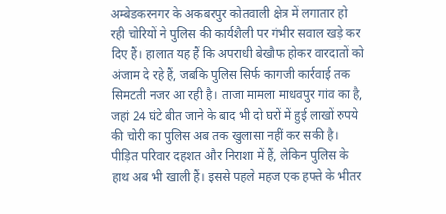अम्बेडकरनगर के अकबरपुर कोतवाली क्षेत्र में लगातार हो रही चोरियों ने पुलिस की कार्यशैली पर गंभीर सवाल खड़े कर दिए हैं। हालात यह हैं कि अपराधी बेखौफ होकर वारदातों को अंजाम दे रहे हैं, जबकि पुलिस सिर्फ कागजी कार्रवाई तक सिमटती नजर आ रही है। ताजा मामला माधवपुर गांव का है, जहां 24 घंटे बीत जाने के बाद भी दो घरों में हुई लाखों रुपये की चोरी का पुलिस अब तक खुलासा नहीं कर सकी है। पीड़ित परिवार दहशत और निराशा में हैं, लेकिन पुलिस के हाथ अब भी खाली हैं। इससे पहले महज एक हफ्ते के भीतर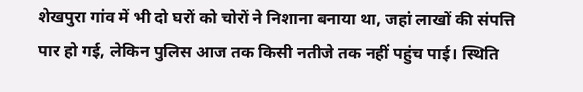शेखपुरा गांव में भी दो घरों को चोरों ने निशाना बनाया था, जहां लाखों की संपत्ति पार हो गई, लेकिन पुलिस आज तक किसी नतीजे तक नहीं पहुंच पाई। स्थिति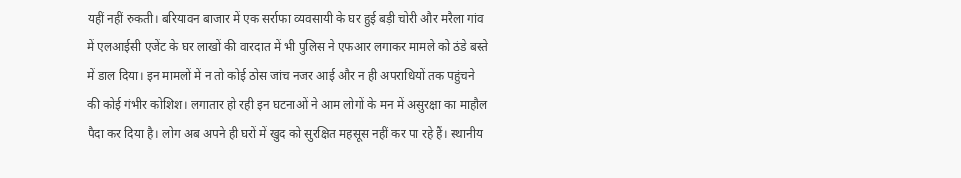यहीं नहीं रुकती। बरियावन बाजार में एक सर्राफा व्यवसायी के घर हुई बड़ी चोरी और मरैला गांव में एलआईसी एजेंट के घर लाखों की वारदात में भी पुलिस ने एफआर लगाकर मामले को ठंडे बस्ते में डाल दिया। इन मामलों में न तो कोई ठोस जांच नजर आई और न ही अपराधियों तक पहुंचने की कोई गंभीर कोशिश। लगातार हो रही इन घटनाओं ने आम लोगों के मन में असुरक्षा का माहौल पैदा कर दिया है। लोग अब अपने ही घरों में खुद को सुरक्षित महसूस नहीं कर पा रहे हैं। स्थानीय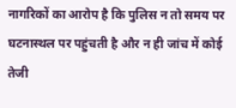नागरिकों का आरोप है कि पुलिस न तो समय पर घटनास्थल पर पहुंचती है और न ही जांच में कोई तेजी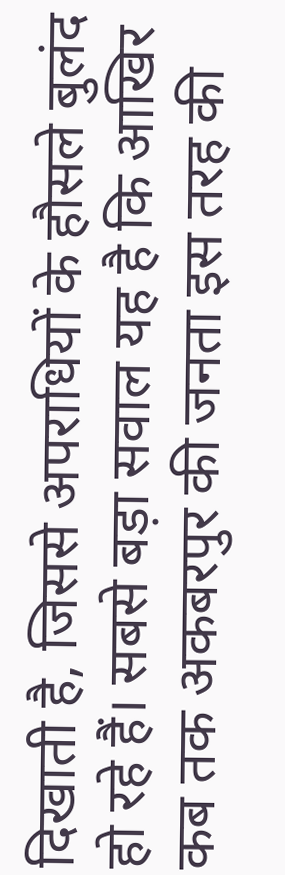दिखाती है, जिससे अपराधियों के हौसले बुलंद हो रहे हैं। सबसे बड़ा सवाल यह है कि आखिर कब तक अकबरपुर की जनता इस तरह की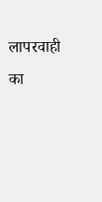लापरवाही का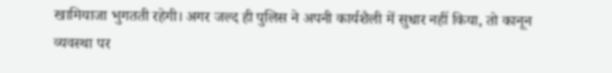खामियाजा भुगतती रहेगी। अगर जल्द ही पुलिस ने अपनी कार्यशैली में सुधार नहीं किया, तो कानून व्यवस्था पर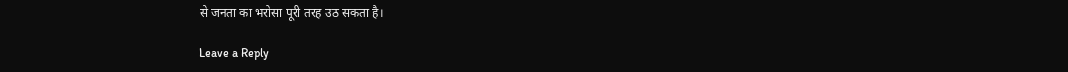से जनता का भरोसा पूरी तरह उठ सकता है।

Leave a Reply